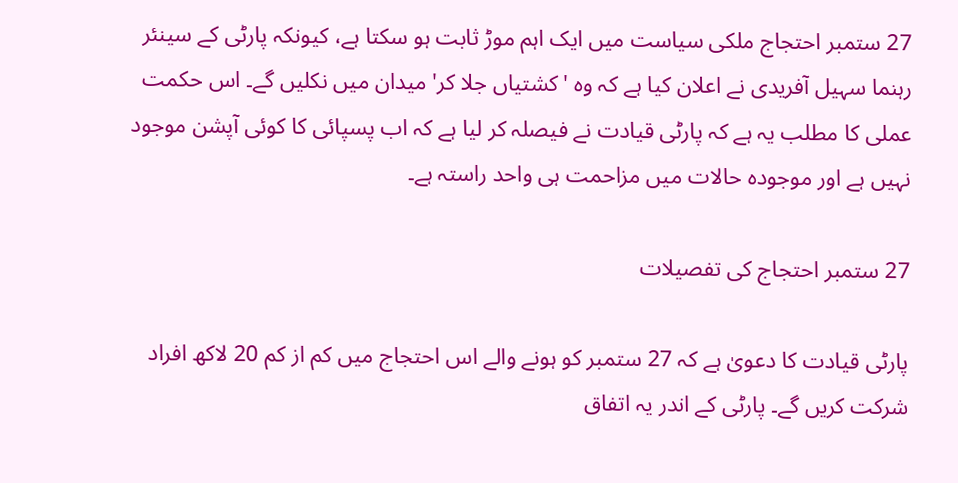27 ستمبر احتجاج ملکی سیاست میں ایک اہم موڑ ثابت ہو سکتا ہے، کیونکہ پارٹی کے سینئر رہنما سہیل آفریدی نے اعلان کیا ہے کہ وہ 'کشتیاں جلا کر' میدان میں نکلیں گے۔ اس حکمت عملی کا مطلب یہ ہے کہ پارٹی قیادت نے فیصلہ کر لیا ہے کہ اب پسپائی کا کوئی آپشن موجود نہیں ہے اور موجودہ حالات میں مزاحمت ہی واحد راستہ ہے۔

27 ستمبر احتجاج کی تفصیلات

پارٹی قیادت کا دعویٰ ہے کہ 27 ستمبر کو ہونے والے اس احتجاج میں کم از کم 20 لاکھ افراد شرکت کریں گے۔ پارٹی کے اندر یہ اتفاق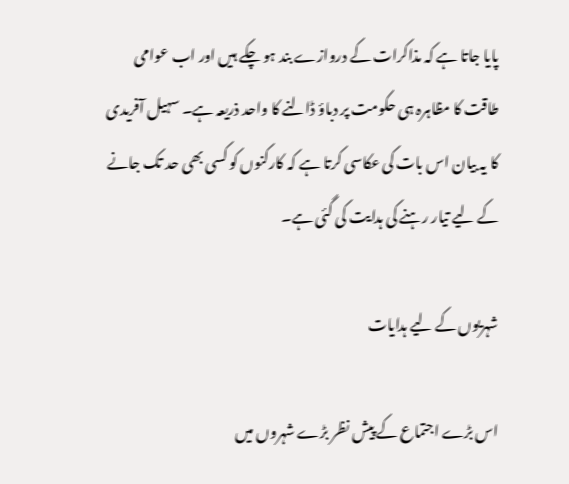پایا جاتا ہے کہ مذاکرات کے دروازے بند ہو چکے ہیں اور اب عوامی طاقت کا مظاہرہ ہی حکومت پر دباؤ ڈالنے کا واحد ذریعہ ہے۔ سہیل آفریدی کا یہ بیان اس بات کی عکاسی کرتا ہے کہ کارکنوں کو کسی بھی حد تک جانے کے لیے تیار رہنے کی ہدایت کی گئی ہے۔

شہریوں کے لیے ہدایات

اس بڑے اجتماع کے پیش نظر بڑے شہروں میں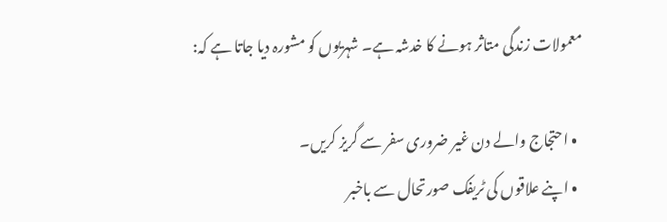معمولات زندگی متاثر ہونے کا خدشہ ہے۔ شہریوں کو مشورہ دیا جاتا ہے کہ:

  • احتجاج والے دن غیر ضروری سفر سے گریز کریں۔
  • اپنے علاقوں کی ٹریفک صورتحال سے باخبر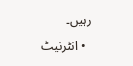رہیں۔
  • انٹرنیٹ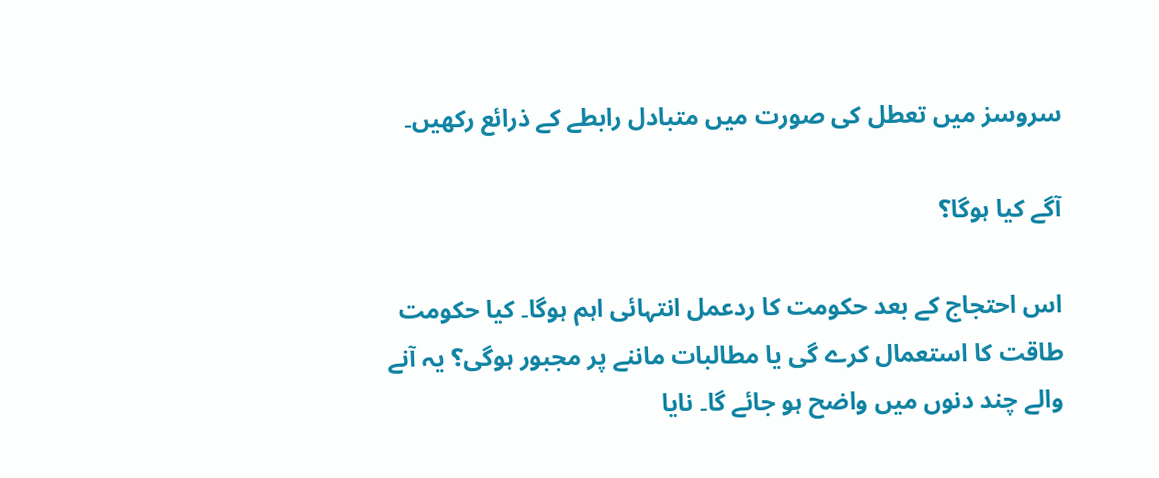سروسز میں تعطل کی صورت میں متبادل رابطے کے ذرائع رکھیں۔

آگے کیا ہوگا؟

اس احتجاج کے بعد حکومت کا ردعمل انتہائی اہم ہوگا۔ کیا حکومت طاقت کا استعمال کرے گی یا مطالبات ماننے پر مجبور ہوگی؟ یہ آنے والے چند دنوں میں واضح ہو جائے گا۔ نایا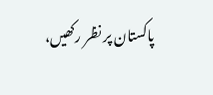پاکستان پر نظر رکھیں،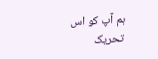ہم آپ کو اس تحریک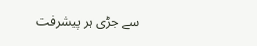سے جڑی ہر پیشرفت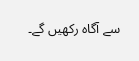سے آگاہ رکھیں گے۔